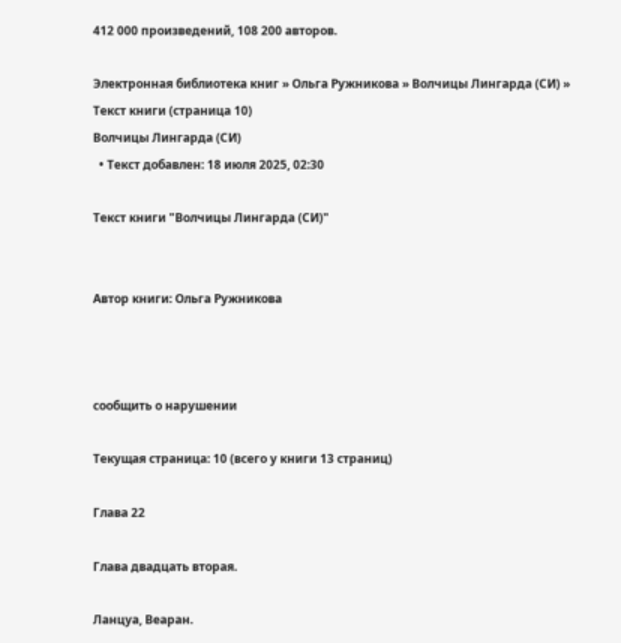412 000 произведений, 108 200 авторов.

Электронная библиотека книг » Ольга Ружникова » Волчицы Лингарда (СИ) » Текст книги (страница 10)
Волчицы Лингарда (СИ)
  • Текст добавлен: 18 июля 2025, 02:30

Текст книги "Волчицы Лингарда (СИ)"


Автор книги: Ольга Ружникова



сообщить о нарушении

Текущая страница: 10 (всего у книги 13 страниц)

Глава 22

Глава двадцать вторая.

Ланцуа, Веаран.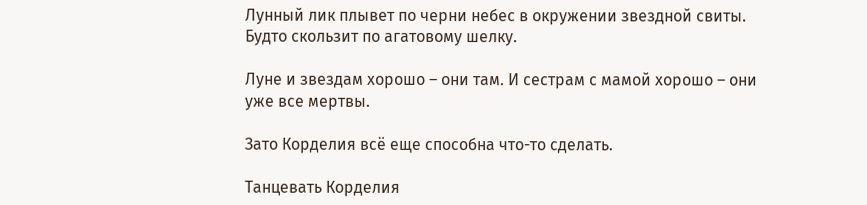Лунный лик плывет по черни небес в окружении звездной свиты. Будто скользит по агатовому шелку.

Луне и звездам хорошо – они там. И сестрам с мамой хорошо – они уже все мертвы.

Зато Корделия всё еще способна что-то сделать.

Танцевать Корделия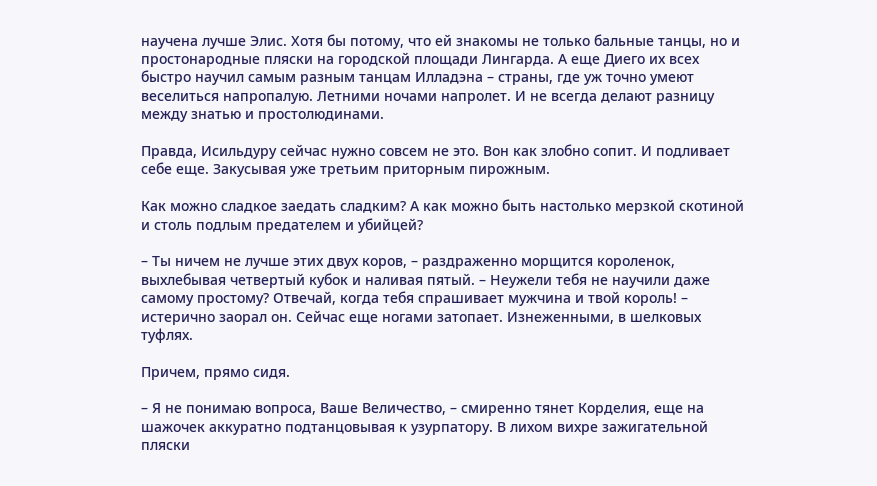научена лучше Элис. Хотя бы потому, что ей знакомы не только бальные танцы, но и простонародные пляски на городской площади Лингарда. А еще Диего их всех быстро научил самым разным танцам Илладэна – страны, где уж точно умеют веселиться напропалую. Летними ночами напролет. И не всегда делают разницу между знатью и простолюдинами.

Правда, Исильдуру сейчас нужно совсем не это. Вон как злобно сопит. И подливает себе еще. Закусывая уже третьим приторным пирожным.

Как можно сладкое заедать сладким? А как можно быть настолько мерзкой скотиной и столь подлым предателем и убийцей?

– Ты ничем не лучше этих двух коров, – раздраженно морщится короленок, выхлебывая четвертый кубок и наливая пятый. – Неужели тебя не научили даже самому простому? Отвечай, когда тебя спрашивает мужчина и твой король! – истерично заорал он. Сейчас еще ногами затопает. Изнеженными, в шелковых туфлях.

Причем, прямо сидя.

– Я не понимаю вопроса, Ваше Величество, – смиренно тянет Корделия, еще на шажочек аккуратно подтанцовывая к узурпатору. В лихом вихре зажигательной пляски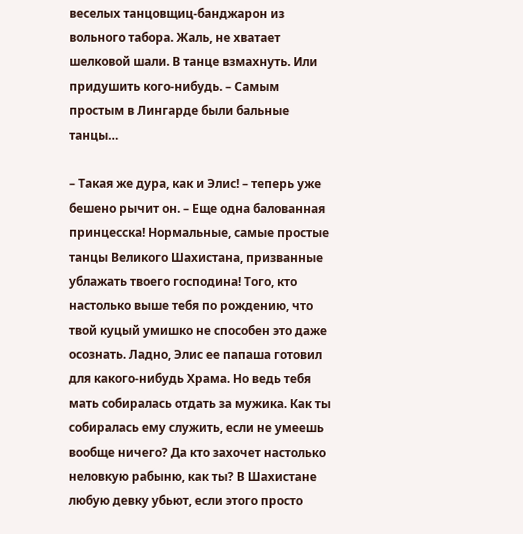веселых танцовщиц-банджарон из вольного табора. Жаль, не хватает шелковой шали. В танце взмахнуть. Или придушить кого-нибудь. – Самым простым в Лингарде были бальные танцы…

– Такая же дура, как и Элис! – теперь уже бешено рычит он. – Еще одна балованная принцесска! Нормальные, самые простые танцы Великого Шахистана, призванные ублажать твоего господина! Того, кто настолько выше тебя по рождению, что твой куцый умишко не способен это даже осознать. Ладно, Элис ее папаша готовил для какого-нибудь Храма. Но ведь тебя мать собиралась отдать за мужика. Как ты собиралась ему служить, если не умеешь вообще ничего? Да кто захочет настолько неловкую рабыню, как ты? В Шахистане любую девку убьют, если этого просто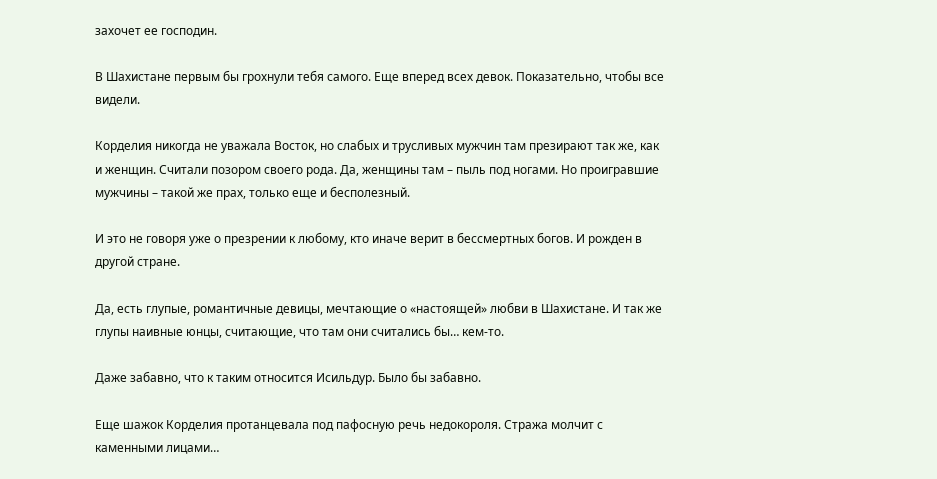захочет ее господин.

В Шахистане первым бы грохнули тебя самого. Еще вперед всех девок. Показательно, чтобы все видели.

Корделия никогда не уважала Восток, но слабых и трусливых мужчин там презирают так же, как и женщин. Считали позором своего рода. Да, женщины там – пыль под ногами. Но проигравшие мужчины – такой же прах, только еще и бесполезный.

И это не говоря уже о презрении к любому, кто иначе верит в бессмертных богов. И рожден в другой стране.

Да, есть глупые, романтичные девицы, мечтающие о «настоящей» любви в Шахистане. И так же глупы наивные юнцы, считающие, что там они считались бы… кем-то.

Даже забавно, что к таким относится Исильдур. Было бы забавно.

Еще шажок Корделия протанцевала под пафосную речь недокороля. Стража молчит с каменными лицами…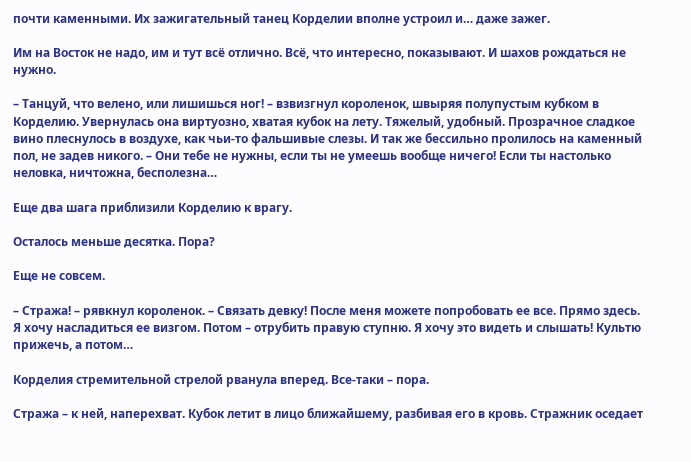почти каменными. Их зажигательный танец Корделии вполне устроил и… даже зажег.

Им на Восток не надо, им и тут всё отлично. Всё, что интересно, показывают. И шахов рождаться не нужно.

– Танцуй, что велено, или лишишься ног! – взвизгнул короленок, швыряя полупустым кубком в Корделию. Увернулась она виртуозно, хватая кубок на лету. Тяжелый, удобный. Прозрачное сладкое вино плеснулось в воздухе, как чьи-то фальшивые слезы. И так же бессильно пролилось на каменный пол, не задев никого. – Они тебе не нужны, если ты не умеешь вообще ничего! Если ты настолько неловка, ничтожна, бесполезна…

Еще два шага приблизили Корделию к врагу.

Осталось меньше десятка. Пора?

Еще не совсем.

– Стража! – рявкнул короленок. – Связать девку! После меня можете попробовать ее все. Прямо здесь. Я хочу насладиться ее визгом. Потом – отрубить правую ступню. Я хочу это видеть и слышать! Культю прижечь, а потом…

Корделия стремительной стрелой рванула вперед. Все-таки – пора.

Стража – к ней, наперехват. Кубок летит в лицо ближайшему, разбивая его в кровь. Стражник оседает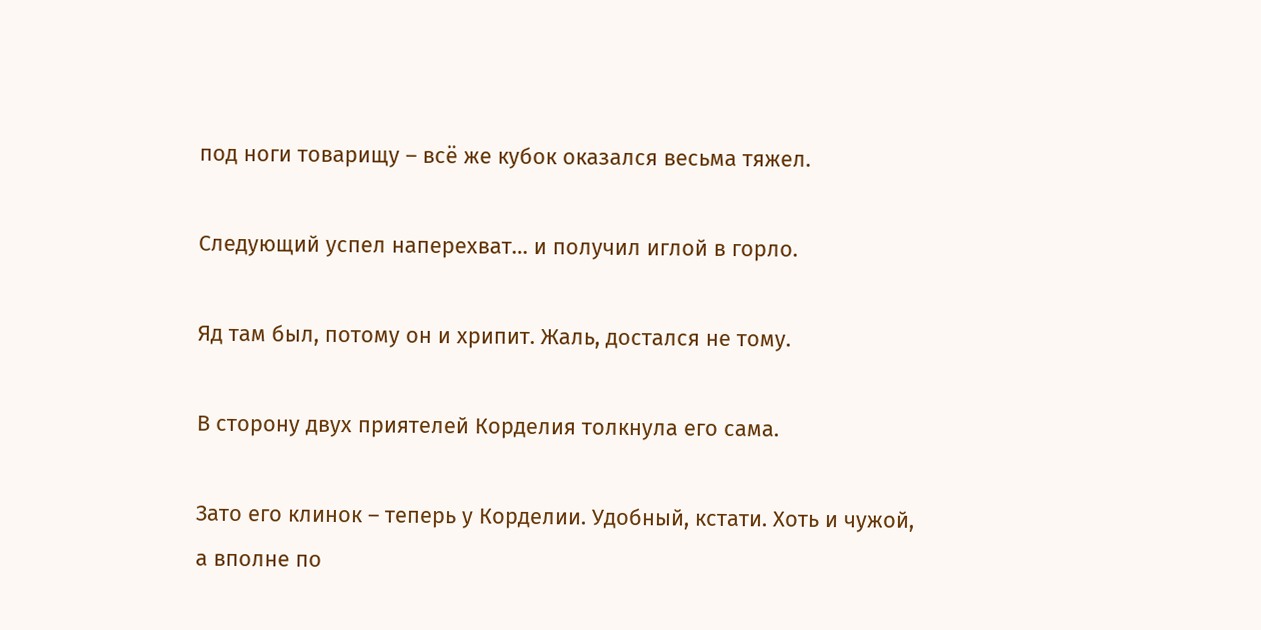под ноги товарищу – всё же кубок оказался весьма тяжел.

Следующий успел наперехват… и получил иглой в горло.

Яд там был, потому он и хрипит. Жаль, достался не тому.

В сторону двух приятелей Корделия толкнула его сама.

Зато его клинок – теперь у Корделии. Удобный, кстати. Хоть и чужой, а вполне по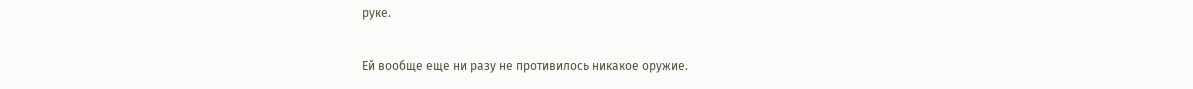руке.

Ей вообще еще ни разу не противилось никакое оружие.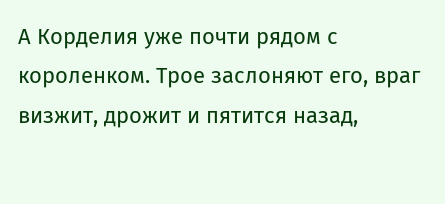А Корделия уже почти рядом с короленком. Трое заслоняют его, враг визжит, дрожит и пятится назад,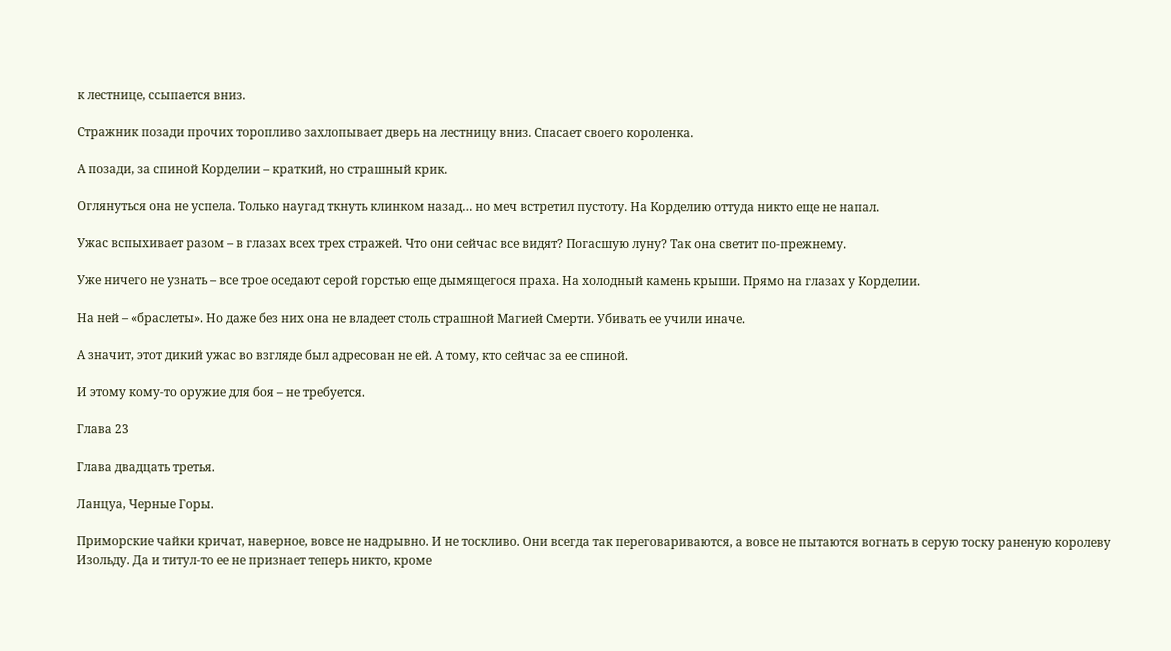к лестнице, ссыпается вниз.

Стражник позади прочих торопливо захлопывает дверь на лестницу вниз. Спасает своего короленка.

А позади, за спиной Корделии – краткий, но страшный крик.

Оглянуться она не успела. Только наугад ткнуть клинком назад… но меч встретил пустоту. На Корделию оттуда никто еще не напал.

Ужас вспыхивает разом – в глазах всех трех стражей. Что они сейчас все видят? Погасшую луну? Так она светит по-прежнему.

Уже ничего не узнать – все трое оседают серой горстью еще дымящегося праха. На холодный камень крыши. Прямо на глазах у Корделии.

На ней – «браслеты». Но даже без них она не владеет столь страшной Магией Смерти. Убивать ее учили иначе.

А значит, этот дикий ужас во взгляде был адресован не ей. А тому, кто сейчас за ее спиной.

И этому кому-то оружие для боя – не требуется.

Глава 23

Глава двадцать третья.

Ланцуа, Черные Горы.

Приморские чайки кричат, наверное, вовсе не надрывно. И не тоскливо. Они всегда так переговариваются, а вовсе не пытаются вогнать в серую тоску раненую королеву Изольду. Да и титул-то ее не признает теперь никто, кроме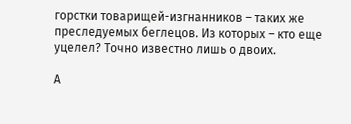горстки товарищей-изгнанников – таких же преследуемых беглецов. Из которых – кто еще уцелел? Точно известно лишь о двоих.

А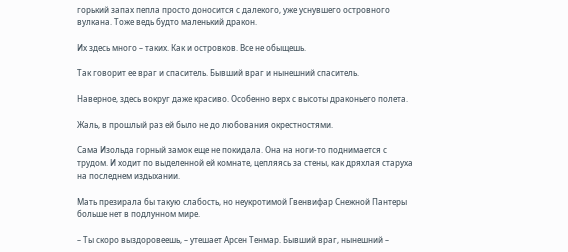горький запах пепла просто доносится с далекого, уже уснувшего островного вулкана. Тоже ведь будто маленький дракон.

Их здесь много – таких. Как и островков. Все не обыщешь.

Так говорит ее враг и спаситель. Бывший враг и нынешний спаситель.

Наверное, здесь вокруг даже красиво. Особенно верх с высоты драконьего полета.

Жаль, в прошлый раз ей было не до любования окрестностями.

Сама Изольда горный замок еще не покидала. Она на ноги-то поднимается с трудом. И ходит по выделенной ей комнате, цепляясь за стены, как дряхлая старуха на последнем издыхании.

Мать презирала бы такую слабость, но неукротимой Гвенвифар Снежной Пантеры больше нет в подлунном мире.

– Ты скоро выздоровеешь, – утешает Арсен Тенмар. Бывший враг, нынешний –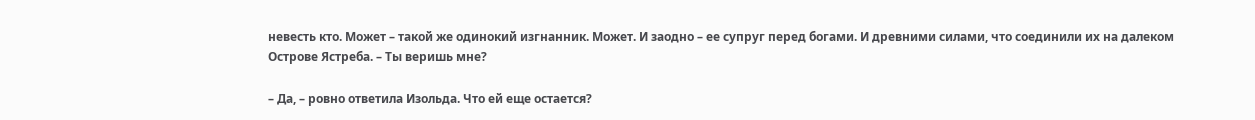невесть кто. Может – такой же одинокий изгнанник. Может. И заодно – ее супруг перед богами. И древними силами, что соединили их на далеком Острове Ястреба. – Ты веришь мне?

– Да, – ровно ответила Изольда. Что ей еще остается?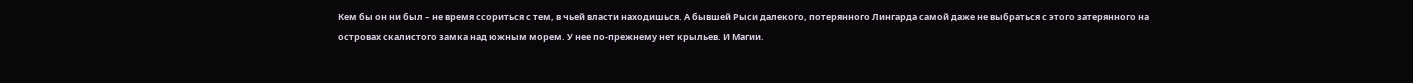Кем бы он ни был – не время ссориться с тем, в чьей власти находишься. А бывшей Рыси далекого, потерянного Лингарда самой даже не выбраться с этого затерянного на островах скалистого замка над южным морем. У нее по-прежнему нет крыльев. И Магии.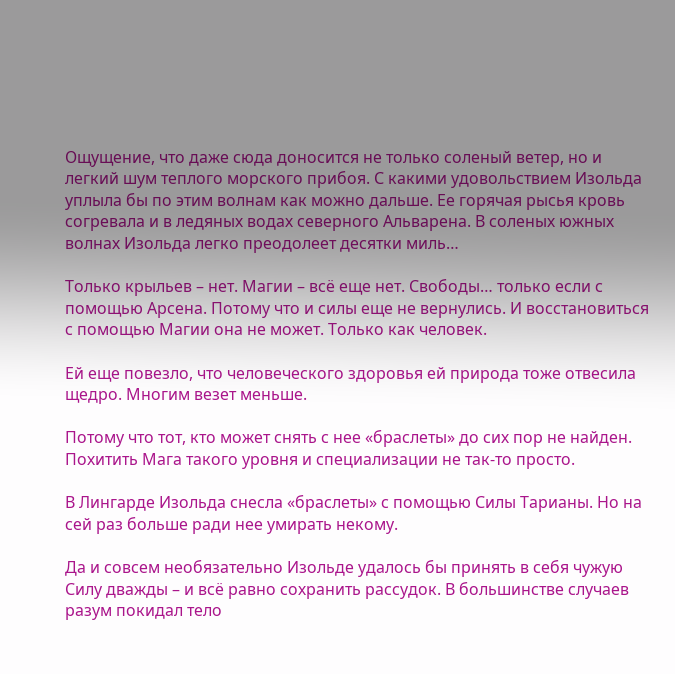Ощущение, что даже сюда доносится не только соленый ветер, но и легкий шум теплого морского прибоя. С какими удовольствием Изольда уплыла бы по этим волнам как можно дальше. Ее горячая рысья кровь согревала и в ледяных водах северного Альварена. В соленых южных волнах Изольда легко преодолеет десятки миль…

Только крыльев – нет. Магии – всё еще нет. Свободы… только если с помощью Арсена. Потому что и силы еще не вернулись. И восстановиться с помощью Магии она не может. Только как человек.

Ей еще повезло, что человеческого здоровья ей природа тоже отвесила щедро. Многим везет меньше.

Потому что тот, кто может снять с нее «браслеты» до сих пор не найден. Похитить Мага такого уровня и специализации не так-то просто.

В Лингарде Изольда снесла «браслеты» с помощью Силы Тарианы. Но на сей раз больше ради нее умирать некому.

Да и совсем необязательно Изольде удалось бы принять в себя чужую Силу дважды – и всё равно сохранить рассудок. В большинстве случаев разум покидал тело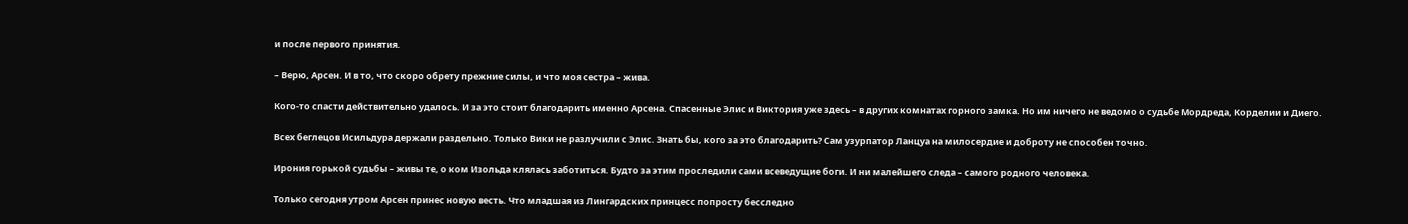и после первого принятия.

– Верю, Арсен. И в то, что скоро обрету прежние силы, и что моя сестра – жива.

Кого-то спасти действительно удалось. И за это стоит благодарить именно Арсена. Спасенные Элис и Виктория уже здесь – в других комнатах горного замка. Но им ничего не ведомо о судьбе Мордреда, Корделии и Диего.

Всех беглецов Исильдура держали раздельно. Только Вики не разлучили с Элис. Знать бы, кого за это благодарить? Сам узурпатор Ланцуа на милосердие и доброту не способен точно.

Ирония горькой судьбы – живы те, о ком Изольда клялась заботиться. Будто за этим проследили сами всеведущие боги. И ни малейшего следа – самого родного человека.

Только сегодня утром Арсен принес новую весть. Что младшая из Лингардских принцесс попросту бесследно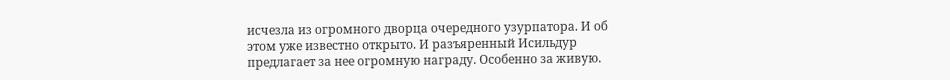исчезла из огромного дворца очередного узурпатора. И об этом уже известно открыто. И разъяренный Исильдур предлагает за нее огромную награду. Особенно за живую.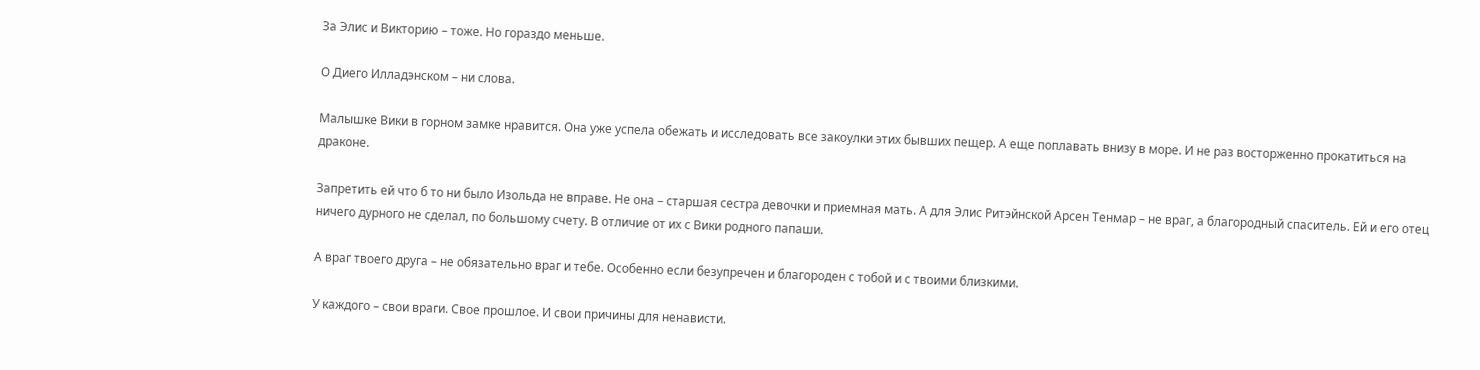За Элис и Викторию – тоже. Но гораздо меньше.

О Диего Илладэнском – ни слова.

Малышке Вики в горном замке нравится. Она уже успела обежать и исследовать все закоулки этих бывших пещер. А еще поплавать внизу в море. И не раз восторженно прокатиться на драконе.

Запретить ей что б то ни было Изольда не вправе. Не она – старшая сестра девочки и приемная мать. А для Элис Ритэйнской Арсен Тенмар – не враг, а благородный спаситель. Ей и его отец ничего дурного не сделал, по большому счету. В отличие от их с Вики родного папаши.

А враг твоего друга – не обязательно враг и тебе. Особенно если безупречен и благороден с тобой и с твоими близкими.

У каждого – свои враги. Свое прошлое. И свои причины для ненависти.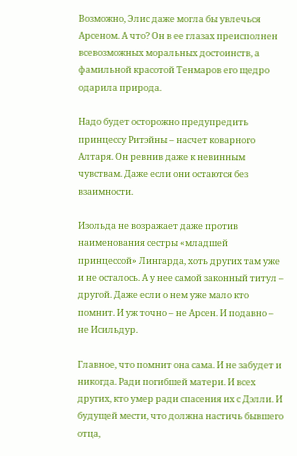Возможно, Элис даже могла бы увлечься Арсеном. А что? Он в ее глазах преисполнен всевозможных моральных достоинств, а фамильной красотой Тенмаров его щедро одарила природа.

Надо будет осторожно предупредить принцессу Ритэйны – насчет коварного Алтаря. Он ревнив даже к невинным чувствам. Даже если они остаются без взаимности.

Изольда не возражает даже против наименования сестры «младшей принцессой» Лингарда, хоть других там уже и не осталось. А у нее самой законный титул – другой. Даже если о нем уже мало кто помнит. И уж точно – не Арсен. И подавно – не Исильдур.

Главное, что помнит она сама. И не забудет и никогда. Ради погибшей матери. И всех других, кто умер ради спасения их с Дэлли. И будущей мести, что должна настичь бывшего отца,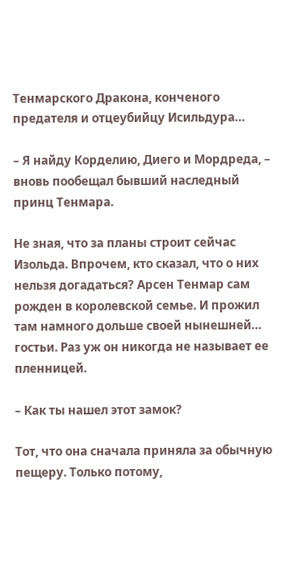Тенмарского Дракона, конченого предателя и отцеубийцу Исильдура…

– Я найду Корделию, Диего и Мордреда, – вновь пообещал бывший наследный принц Тенмара.

Не зная, что за планы строит сейчас Изольда. Впрочем, кто сказал, что о них нельзя догадаться? Арсен Тенмар сам рожден в королевской семье. И прожил там намного дольше своей нынешней… гостьи. Раз уж он никогда не называет ее пленницей.

– Как ты нашел этот замок?

Тот, что она сначала приняла за обычную пещеру. Только потому,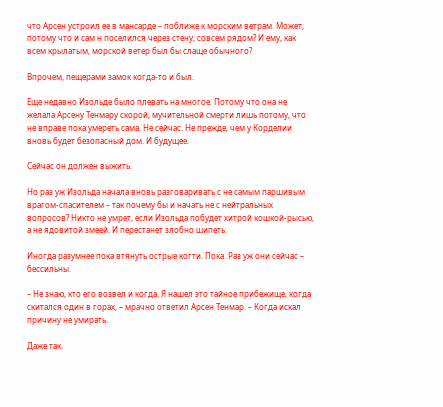что Арсен устроил ее в мансарде – поближе к морским ветрам. Может, потому что и сам н поселился через стену, совсем рядом? И ему, как всем крылатым, морской ветер был бы слаще обычного?

Впрочем, пещерами замок когда-то и был.

Еще недавно Изольде было плевать на многое. Потому что она не желала Арсену Тенмару скорой, мучительной смерти лишь потому, что не вправе пока умереть сама. Не сейчас. Не прежде, чем у Корделии вновь будет безопасный дом. И будущее.

Сейчас он должен выжить.

Но раз уж Изольда начала вновь разговаривать с не самым паршивым врагом-спасителем – так почему бы и начать не с нейтральных вопросов? Никто не умрет, если Изольда побудет хитрой кошкой-рысью, а не ядовитой змеей. И перестанет злобно шипеть.

Иногда разумнее пока втянуть острые когти. Пока. Раз уж они сейчас – бессильны.

– Не знаю, кто его возвел и когда. Я нашел это тайное прибежище, когда скитался один в горах, – мрачно ответил Арсен Тенмар. – Когда искал причину не умирать.

Даже так.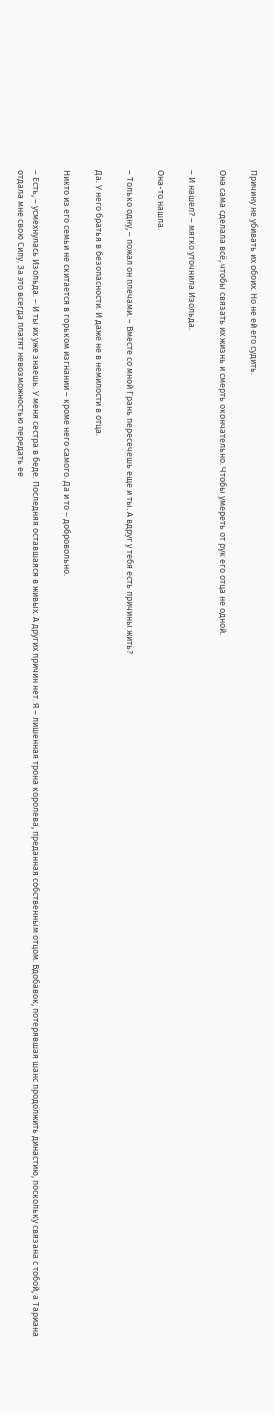Причину не убивать их обоих. Но не ей его судить.

Она сама сделала всё, чтобы связать их жизнь и смерть окончательно. Чтобы умереть от рук его отца не одной.

– И нашел? – мягко уточнила Изольда.

Она-то нашла.

– Только одну, – пожал он плечами. – Вместе со мной Грань пересечешь еще и ты. А вдруг у тебя есть причины жить?

Да. У него братья в безопасности. И даже не в немилости в отца.

Никто из его семьи не скитается в горьком изгнании – кроме него самого. Да и то – добровольно.

– Есть, – усмехнулась Изольда. – И ты их уже знаешь. У меня сестра в беде. Последняя оставшаяся в живых. А других причин нет. Я – лишенная трона королева, преданная собственным отцом. Вдобавок, потерявшая шанс продолжить династию, поскольку связана с тобой, а Тариана отдала мне свою Силу. За это всегда платят невозможностью передать ее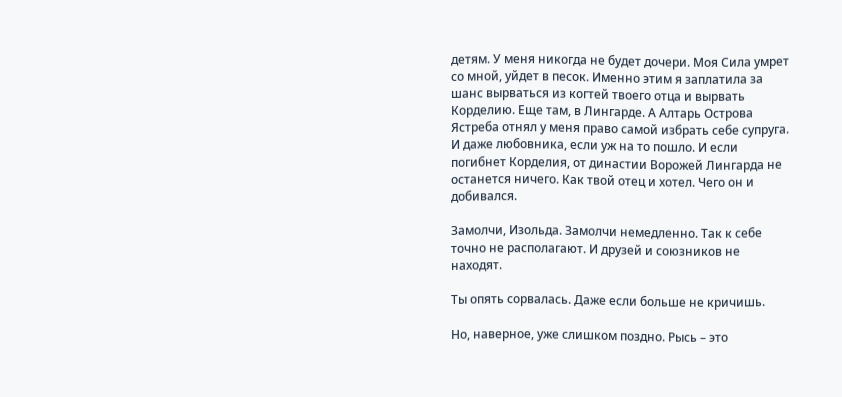детям. У меня никогда не будет дочери. Моя Сила умрет со мной, уйдет в песок. Именно этим я заплатила за шанс вырваться из когтей твоего отца и вырвать Корделию. Еще там, в Лингарде. А Алтарь Острова Ястреба отнял у меня право самой избрать себе супруга. И даже любовника, если уж на то пошло. И если погибнет Корделия, от династии Ворожей Лингарда не останется ничего. Как твой отец и хотел. Чего он и добивался.

Замолчи, Изольда. Замолчи немедленно. Так к себе точно не располагают. И друзей и союзников не находят.

Ты опять сорвалась. Даже если больше не кричишь.

Но, наверное, уже слишком поздно. Рысь – это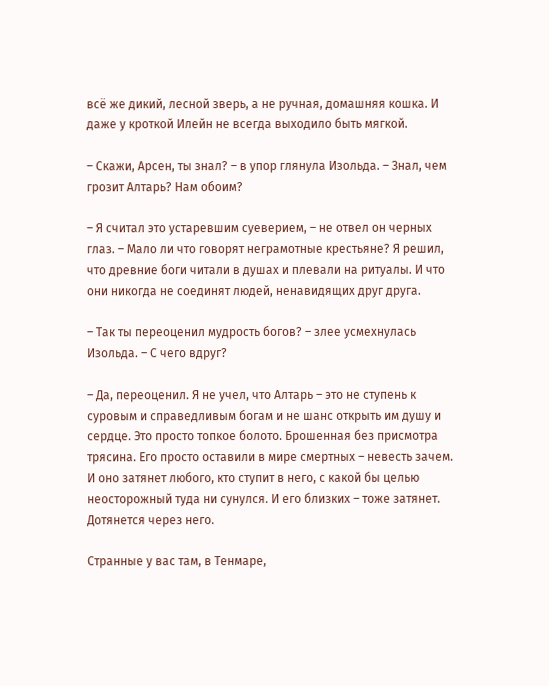всё же дикий, лесной зверь, а не ручная, домашняя кошка. И даже у кроткой Илейн не всегда выходило быть мягкой.

– Скажи, Арсен, ты знал? – в упор глянула Изольда. – Знал, чем грозит Алтарь? Нам обоим?

– Я считал это устаревшим суеверием, – не отвел он черных глаз. – Мало ли что говорят неграмотные крестьяне? Я решил, что древние боги читали в душах и плевали на ритуалы. И что они никогда не соединят людей, ненавидящих друг друга.

– Так ты переоценил мудрость богов? – злее усмехнулась Изольда. – С чего вдруг?

– Да, переоценил. Я не учел, что Алтарь – это не ступень к суровым и справедливым богам и не шанс открыть им душу и сердце. Это просто топкое болото. Брошенная без присмотра трясина. Его просто оставили в мире смертных – невесть зачем. И оно затянет любого, кто ступит в него, с какой бы целью неосторожный туда ни сунулся. И его близких – тоже затянет. Дотянется через него.

Странные у вас там, в Тенмаре,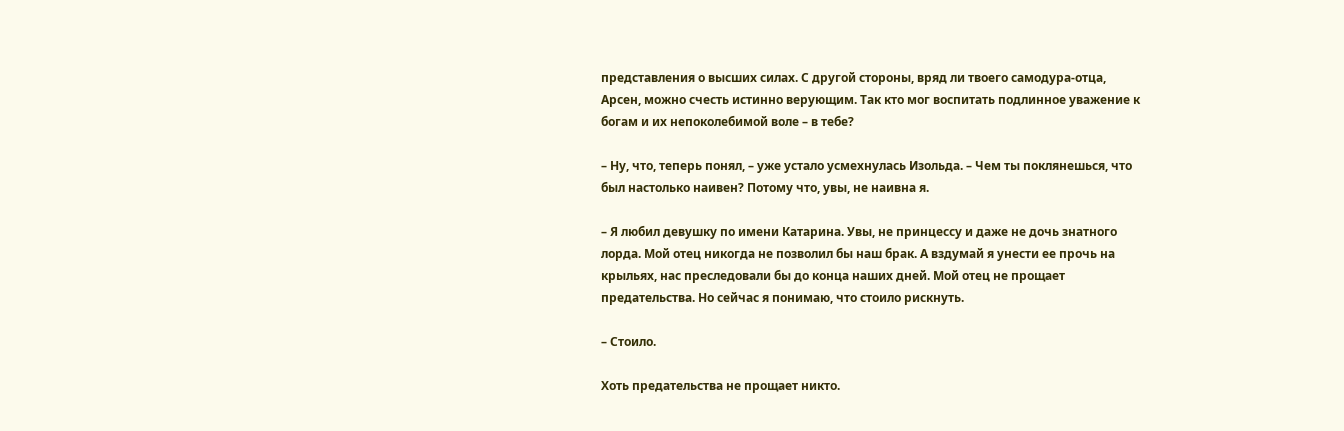представления о высших силах. С другой стороны, вряд ли твоего самодура-отца, Арсен, можно счесть истинно верующим. Так кто мог воспитать подлинное уважение к богам и их непоколебимой воле – в тебе?

– Ну, что, теперь понял, – уже устало усмехнулась Изольда. – Чем ты поклянешься, что был настолько наивен? Потому что, увы, не наивна я.

– Я любил девушку по имени Катарина. Увы, не принцессу и даже не дочь знатного лорда. Мой отец никогда не позволил бы наш брак. А вздумай я унести ее прочь на крыльях, нас преследовали бы до конца наших дней. Мой отец не прощает предательства. Но сейчас я понимаю, что стоило рискнуть.

– Стоило.

Хоть предательства не прощает никто.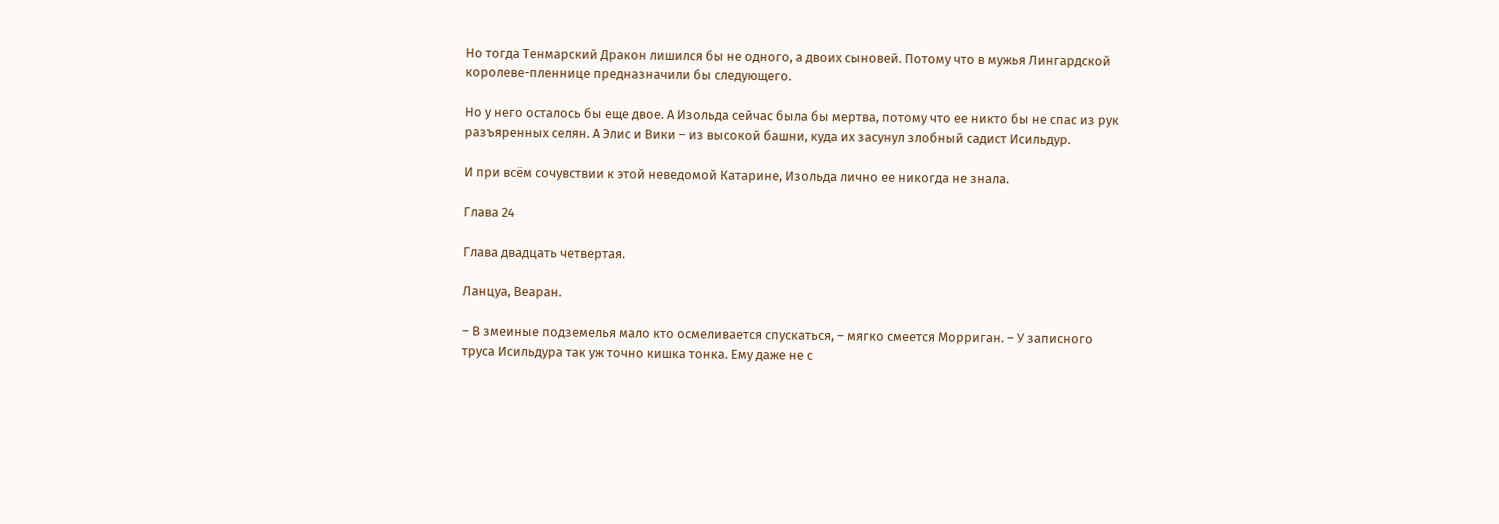Но тогда Тенмарский Дракон лишился бы не одного, а двоих сыновей. Потому что в мужья Лингардской королеве-пленнице предназначили бы следующего.

Но у него осталось бы еще двое. А Изольда сейчас была бы мертва, потому что ее никто бы не спас из рук разъяренных селян. А Элис и Вики – из высокой башни, куда их засунул злобный садист Исильдур.

И при всём сочувствии к этой неведомой Катарине, Изольда лично ее никогда не знала.

Глава 24

Глава двадцать четвертая.

Ланцуа, Веаран.

– В змеиные подземелья мало кто осмеливается спускаться, – мягко смеется Морриган. – У записного труса Исильдура так уж точно кишка тонка. Ему даже не с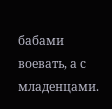бабами воевать, а с младенцами.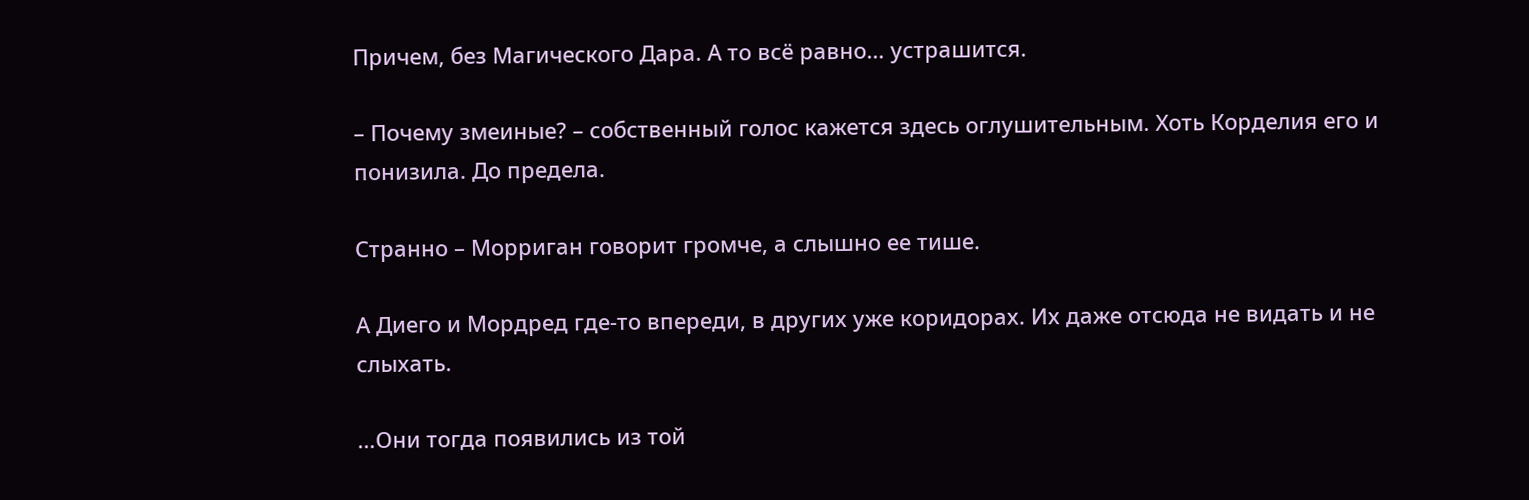Причем, без Магического Дара. А то всё равно… устрашится.

– Почему змеиные? – собственный голос кажется здесь оглушительным. Хоть Корделия его и понизила. До предела.

Странно – Морриган говорит громче, а слышно ее тише.

А Диего и Мордред где-то впереди, в других уже коридорах. Их даже отсюда не видать и не слыхать.

…Они тогда появились из той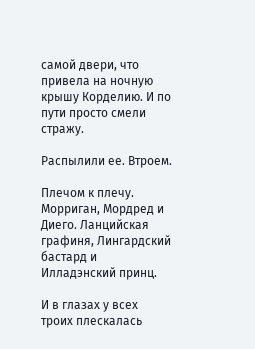самой двери, что привела на ночную крышу Корделию. И по пути просто смели стражу.

Распылили ее. Втроем.

Плечом к плечу. Морриган, Мордред и Диего. Ланцийская графиня, Лингардский бастард и Илладэнский принц.

И в глазах у всех троих плескалась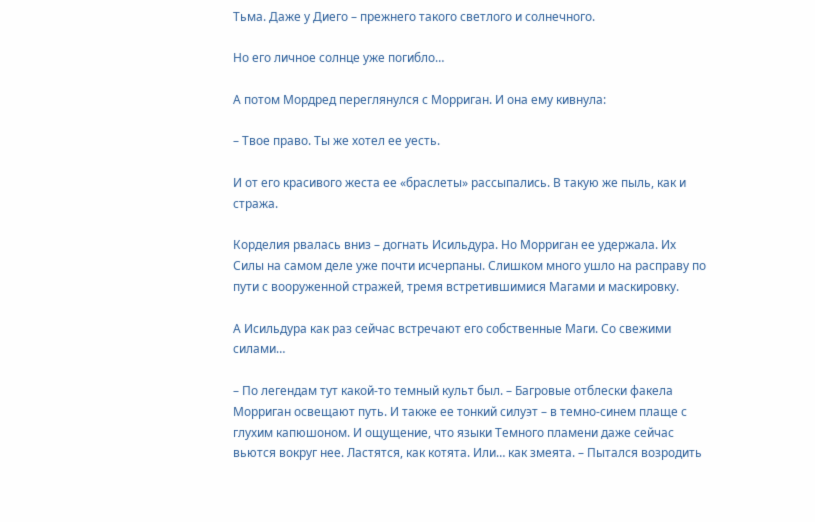Тьма. Даже у Диего – прежнего такого светлого и солнечного.

Но его личное солнце уже погибло…

А потом Мордред переглянулся с Морриган. И она ему кивнула:

– Твое право. Ты же хотел ее уесть.

И от его красивого жеста ее «браслеты» рассыпались. В такую же пыль, как и стража.

Корделия рвалась вниз – догнать Исильдура. Но Морриган ее удержала. Их Силы на самом деле уже почти исчерпаны. Слишком много ушло на расправу по пути с вооруженной стражей, тремя встретившимися Магами и маскировку.

А Исильдура как раз сейчас встречают его собственные Маги. Со свежими силами…

– По легендам тут какой-то темный культ был. – Багровые отблески факела Морриган освещают путь. И также ее тонкий силуэт – в темно-синем плаще с глухим капюшоном. И ощущение, что языки Темного пламени даже сейчас вьются вокруг нее. Ластятся, как котята. Или… как змеята. – Пытался возродить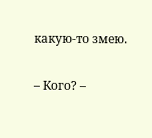какую-то змею.

– Кого? –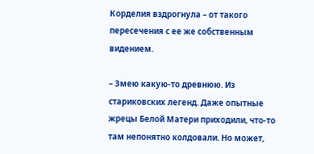Корделия вздрогнула – от такого пересечения с ее же собственным видением.

– Змею какую-то древнюю. Из стариковских легенд. Даже опытные жрецы Белой Матери приходили, что-то там непонятно колдовали. Но может,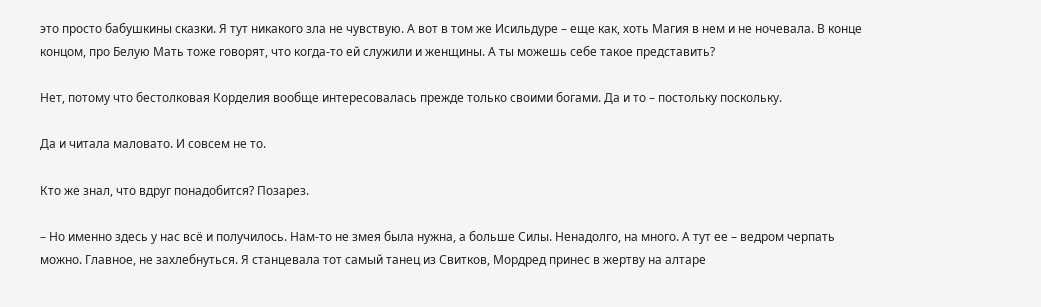это просто бабушкины сказки. Я тут никакого зла не чувствую. А вот в том же Исильдуре – еще как, хоть Магия в нем и не ночевала. В конце концом, про Белую Мать тоже говорят, что когда-то ей служили и женщины. А ты можешь себе такое представить?

Нет, потому что бестолковая Корделия вообще интересовалась прежде только своими богами. Да и то – постольку поскольку.

Да и читала маловато. И совсем не то.

Кто же знал, что вдруг понадобится? Позарез.

– Но именно здесь у нас всё и получилось. Нам-то не змея была нужна, а больше Силы. Ненадолго, на много. А тут ее – ведром черпать можно. Главное, не захлебнуться. Я станцевала тот самый танец из Свитков, Мордред принес в жертву на алтаре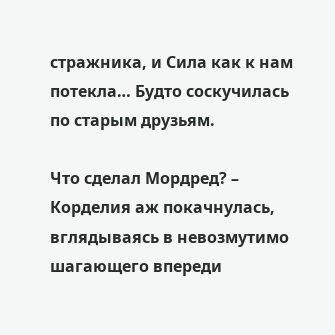стражника, и Сила как к нам потекла… Будто соскучилась по старым друзьям.

Что сделал Мордред? – Корделия аж покачнулась, вглядываясь в невозмутимо шагающего впереди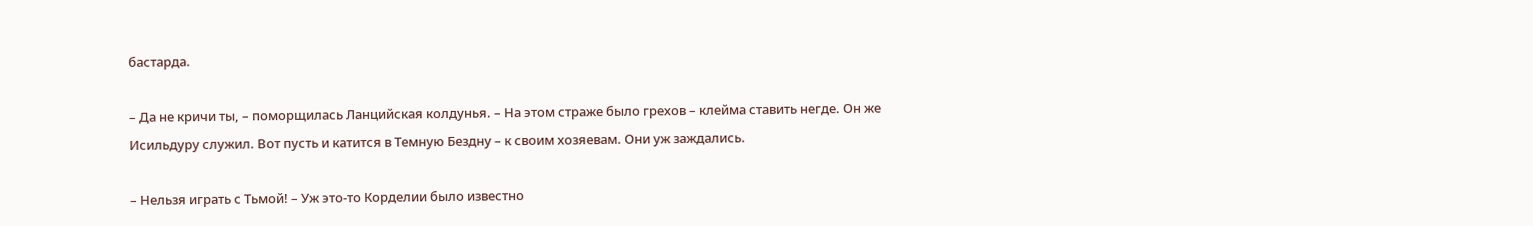бастарда.

– Да не кричи ты, – поморщилась Ланцийская колдунья. – На этом страже было грехов – клейма ставить негде. Он же Исильдуру служил. Вот пусть и катится в Темную Бездну – к своим хозяевам. Они уж заждались.

– Нельзя играть с Тьмой! – Уж это-то Корделии было известно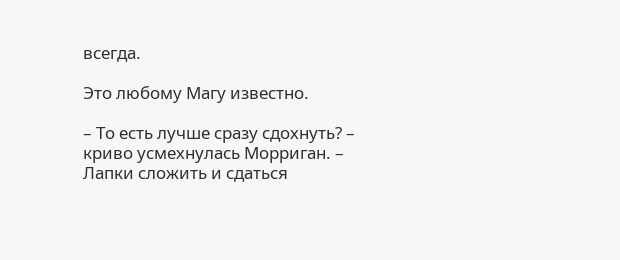всегда.

Это любому Магу известно.

– То есть лучше сразу сдохнуть? – криво усмехнулась Морриган. – Лапки сложить и сдаться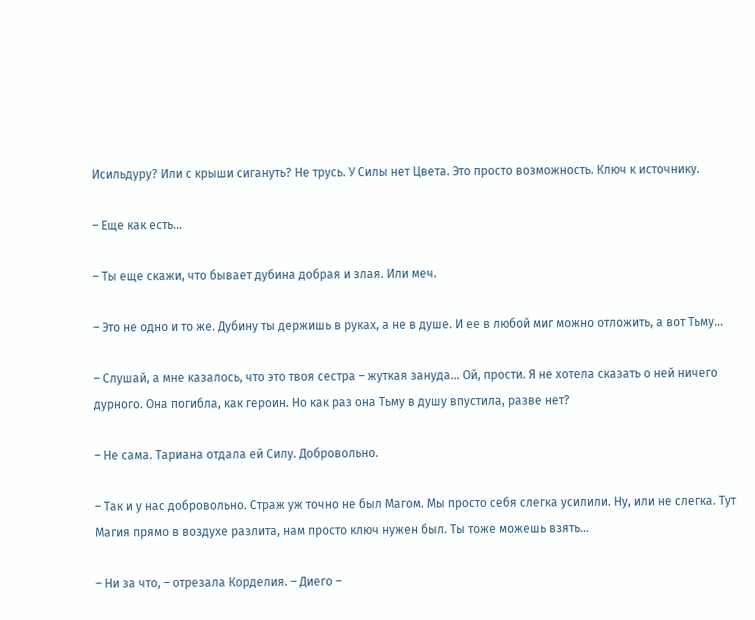Исильдуру? Или с крыши сигануть? Не трусь. У Силы нет Цвета. Это просто возможность. Ключ к источнику.

– Еще как есть…

– Ты еще скажи, что бывает дубина добрая и злая. Или меч.

– Это не одно и то же. Дубину ты держишь в руках, а не в душе. И ее в любой миг можно отложить, а вот Тьму…

– Слушай, а мне казалось, что это твоя сестра – жуткая зануда… Ой, прости. Я не хотела сказать о ней ничего дурного. Она погибла, как героин. Но как раз она Тьму в душу впустила, разве нет?

– Не сама. Тариана отдала ей Силу. Добровольно.

– Так и у нас добровольно. Страж уж точно не был Магом. Мы просто себя слегка усилили. Ну, или не слегка. Тут Магия прямо в воздухе разлита, нам просто ключ нужен был. Ты тоже можешь взять…

– Ни за что, – отрезала Корделия. – Диего –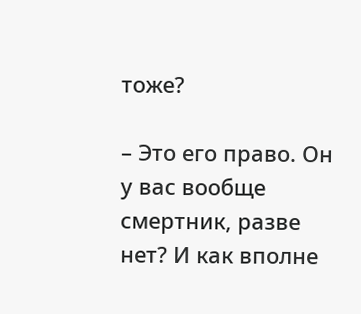тоже?

– Это его право. Он у вас вообще смертник, разве нет? И как вполне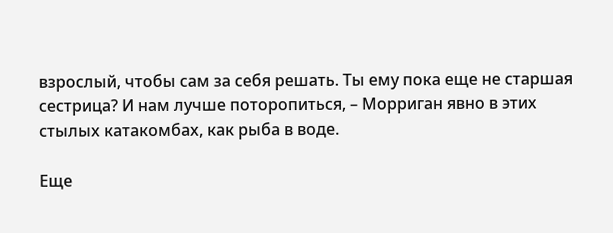взрослый, чтобы сам за себя решать. Ты ему пока еще не старшая сестрица? И нам лучше поторопиться, – Морриган явно в этих стылых катакомбах, как рыба в воде.

Еще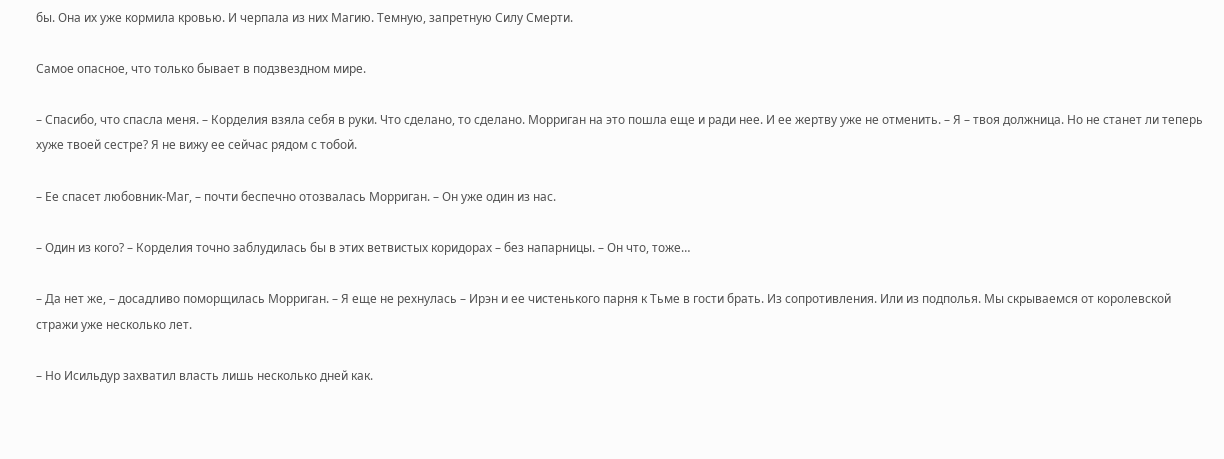бы. Она их уже кормила кровью. И черпала из них Магию. Темную, запретную Силу Смерти.

Самое опасное, что только бывает в подзвездном мире.

– Спасибо, что спасла меня. – Корделия взяла себя в руки. Что сделано, то сделано. Морриган на это пошла еще и ради нее. И ее жертву уже не отменить. – Я – твоя должница. Но не станет ли теперь хуже твоей сестре? Я не вижу ее сейчас рядом с тобой.

– Ее спасет любовник-Маг, – почти беспечно отозвалась Морриган. – Он уже один из нас.

– Один из кого? – Корделия точно заблудилась бы в этих ветвистых коридорах – без напарницы. – Он что, тоже…

– Да нет же, – досадливо поморщилась Морриган. – Я еще не рехнулась – Ирэн и ее чистенького парня к Тьме в гости брать. Из сопротивления. Или из подполья. Мы скрываемся от королевской стражи уже несколько лет.

– Но Исильдур захватил власть лишь несколько дней как.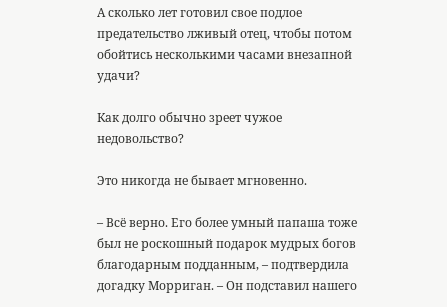А сколько лет готовил свое подлое предательство лживый отец, чтобы потом обойтись несколькими часами внезапной удачи?

Как долго обычно зреет чужое недовольство?

Это никогда не бывает мгновенно.

– Всё верно. Его более умный папаша тоже был не роскошный подарок мудрых богов благодарным подданным, – подтвердила догадку Морриган. – Он подставил нашего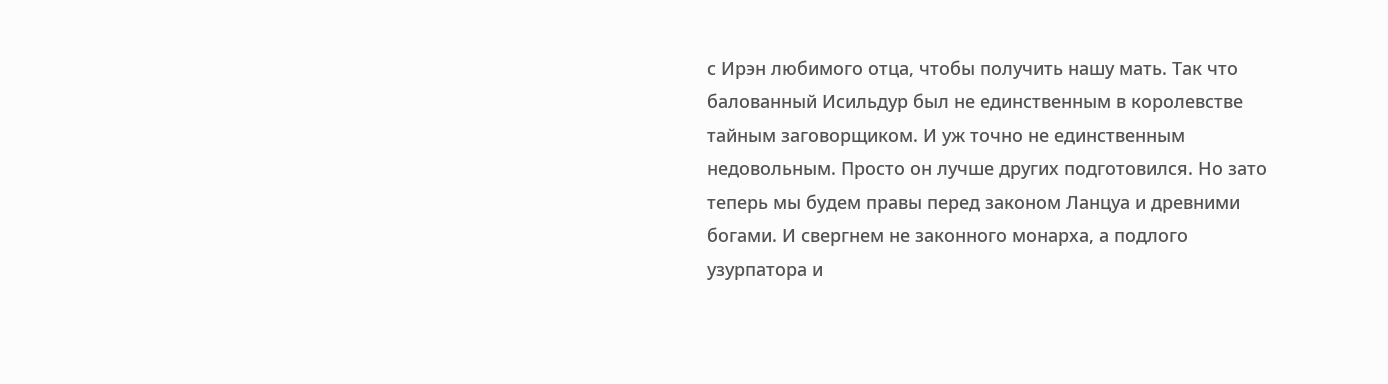с Ирэн любимого отца, чтобы получить нашу мать. Так что балованный Исильдур был не единственным в королевстве тайным заговорщиком. И уж точно не единственным недовольным. Просто он лучше других подготовился. Но зато теперь мы будем правы перед законом Ланцуа и древними богами. И свергнем не законного монарха, а подлого узурпатора и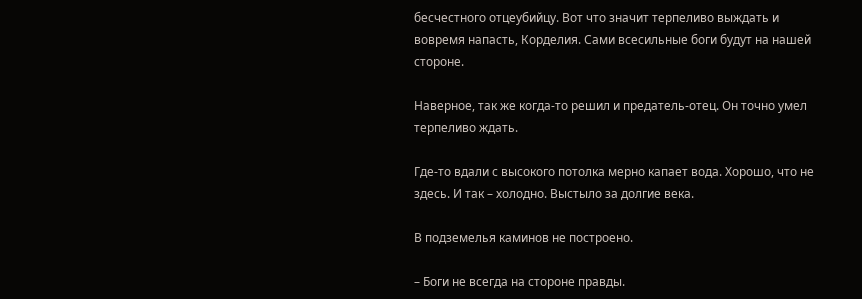бесчестного отцеубийцу. Вот что значит терпеливо выждать и вовремя напасть, Корделия. Сами всесильные боги будут на нашей стороне.

Наверное, так же когда-то решил и предатель-отец. Он точно умел терпеливо ждать.

Где-то вдали с высокого потолка мерно капает вода. Хорошо, что не здесь. И так – холодно. Выстыло за долгие века.

В подземелья каминов не построено.

– Боги не всегда на стороне правды.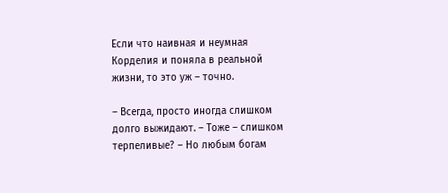Если что наивная и неумная Корделия и поняла в реальной жизни, то это уж – точно.

– Всегда, просто иногда слишком долго выжидают. – Тоже – слишком терпеливые? – Но любым богам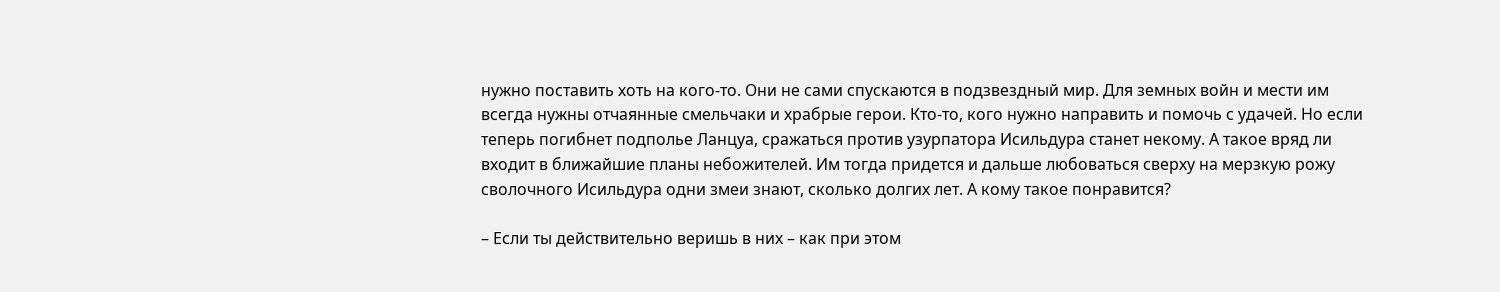нужно поставить хоть на кого-то. Они не сами спускаются в подзвездный мир. Для земных войн и мести им всегда нужны отчаянные смельчаки и храбрые герои. Кто-то, кого нужно направить и помочь с удачей. Но если теперь погибнет подполье Ланцуа, сражаться против узурпатора Исильдура станет некому. А такое вряд ли входит в ближайшие планы небожителей. Им тогда придется и дальше любоваться сверху на мерзкую рожу сволочного Исильдура одни змеи знают, сколько долгих лет. А кому такое понравится?

– Если ты действительно веришь в них – как при этом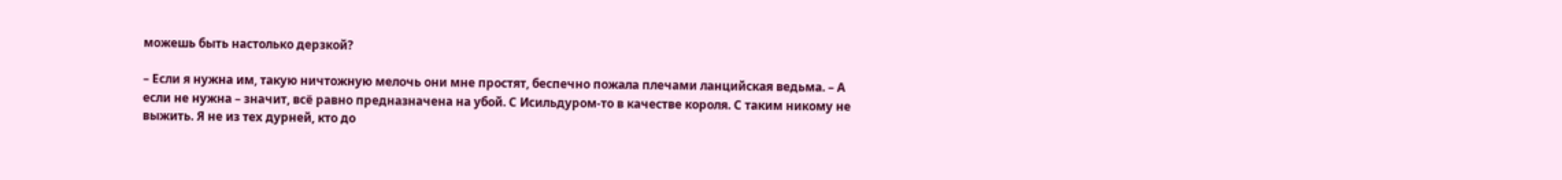можешь быть настолько дерзкой?

– Если я нужна им, такую ничтожную мелочь они мне простят, беспечно пожала плечами ланцийская ведьма. – А если не нужна – значит, всё равно предназначена на убой. С Исильдуром-то в качестве короля. С таким никому не выжить. Я не из тех дурней, кто до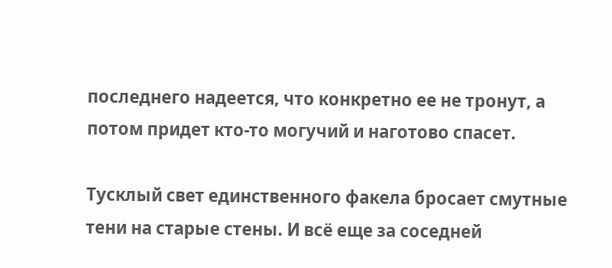последнего надеется, что конкретно ее не тронут, а потом придет кто-то могучий и наготово спасет.

Тусклый свет единственного факела бросает смутные тени на старые стены. И всё еще за соседней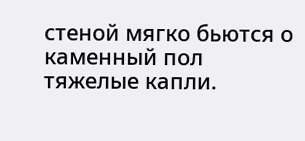стеной мягко бьются о каменный пол тяжелые капли.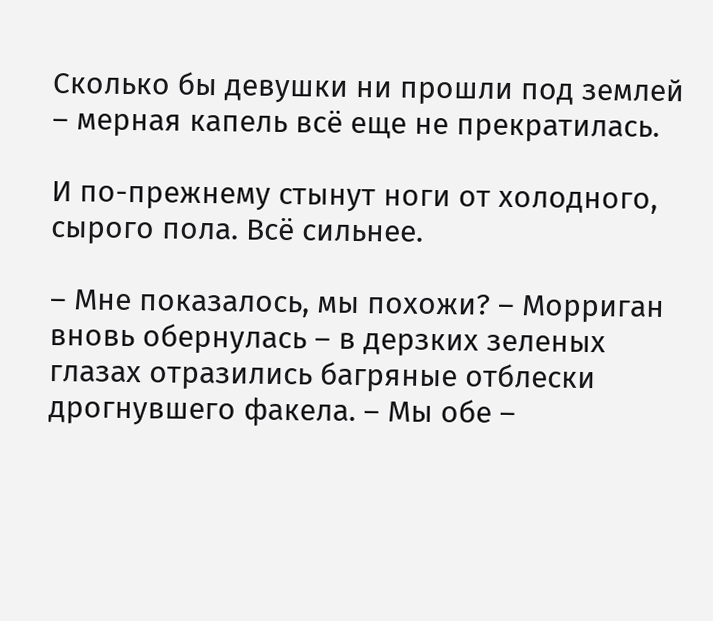Сколько бы девушки ни прошли под землей – мерная капель всё еще не прекратилась.

И по-прежнему стынут ноги от холодного, сырого пола. Всё сильнее.

– Мне показалось, мы похожи? – Морриган вновь обернулась – в дерзких зеленых глазах отразились багряные отблески дрогнувшего факела. – Мы обе –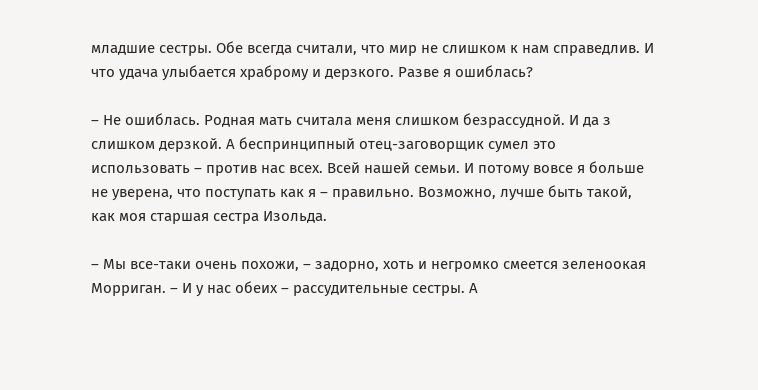младшие сестры. Обе всегда считали, что мир не слишком к нам справедлив. И что удача улыбается храброму и дерзкого. Разве я ошиблась?

– Не ошиблась. Родная мать считала меня слишком безрассудной. И да з слишком дерзкой. А беспринципный отец-заговорщик сумел это использовать – против нас всех. Всей нашей семьи. И потому вовсе я больше не уверена, что поступать как я – правильно. Возможно, лучше быть такой, как моя старшая сестра Изольда.

– Мы все-таки очень похожи, – задорно, хоть и негромко смеется зеленоокая Морриган. – И у нас обеих – рассудительные сестры. А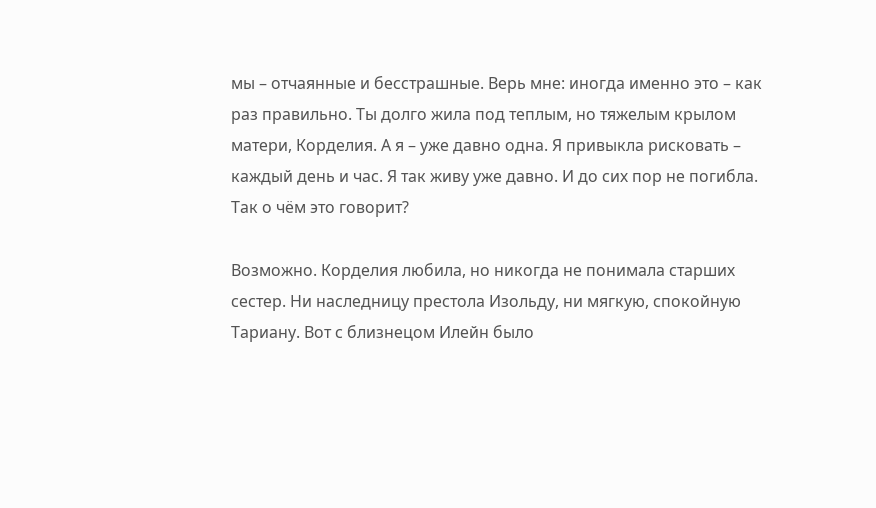мы – отчаянные и бесстрашные. Верь мне: иногда именно это – как раз правильно. Ты долго жила под теплым, но тяжелым крылом матери, Корделия. А я – уже давно одна. Я привыкла рисковать – каждый день и час. Я так живу уже давно. И до сих пор не погибла. Так о чём это говорит?

Возможно. Корделия любила, но никогда не понимала старших сестер. Ни наследницу престола Изольду, ни мягкую, спокойную Тариану. Вот с близнецом Илейн было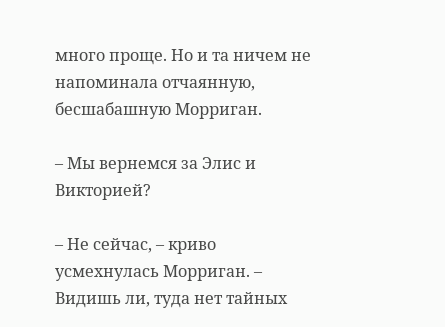много проще. Но и та ничем не напоминала отчаянную, бесшабашную Морриган.

– Мы вернемся за Элис и Викторией?

– Не сейчас, – криво усмехнулась Морриган. – Видишь ли, туда нет тайных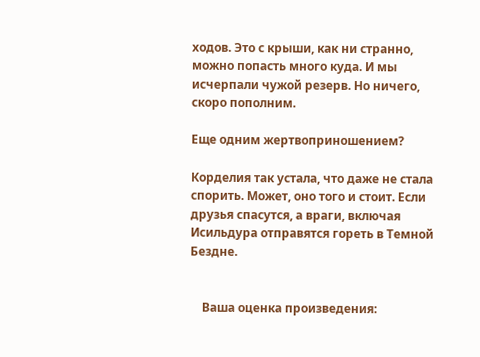ходов. Это с крыши, как ни странно, можно попасть много куда. И мы исчерпали чужой резерв. Но ничего, скоро пополним.

Еще одним жертвоприношением?

Корделия так устала, что даже не стала спорить. Может, оно того и стоит. Если друзья спасутся, а враги, включая Исильдура отправятся гореть в Темной Бездне.


    Ваша оценка произведения: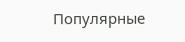Популярные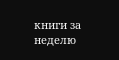книги за неделю